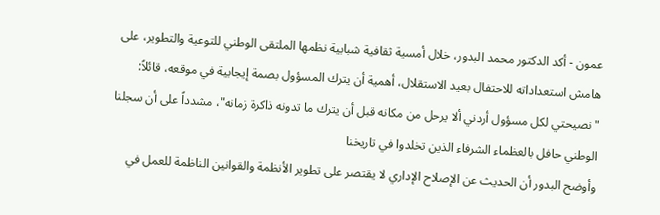عمون - أكد الدكتور محمد البدور، خلال أمسية ثقافية شبابية نظمها الملتقى الوطني للتوعية والتطوير، على هامش استعداداته للاحتفال بعيد الاستقلال، أهمية أن يترك المسؤول بصمة إيجابية في موقعه، قائلاً: "نصيحتي لكل مسؤول أردني ألا يرحل من مكانه قبل أن يترك ما تدونه ذاكرة زمانه"، مشدداً على أن سجلنا الوطني حافل بالعظماء الشرفاء الذين تخلدوا في تاريخنا
وأوضح البدور أن الحديث عن الإصلاح الإداري لا يقتصر على تطوير الأنظمة والقوانين الناظمة للعمل في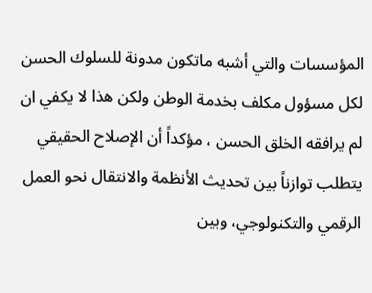المؤسسات والتي أشبه ماتكون مدونة للسلوك الحسن لكل مسؤول مكلف بخدمة الوطن ولكن هذا لا يكفي ان لم يرافقه الخلق الحسن ، مؤكداً أن الإصلاح الحقيقي يتطلب توازناً بين تحديث الأنظمة والانتقال نحو العمل الرقمي والتكنولوجي، وبين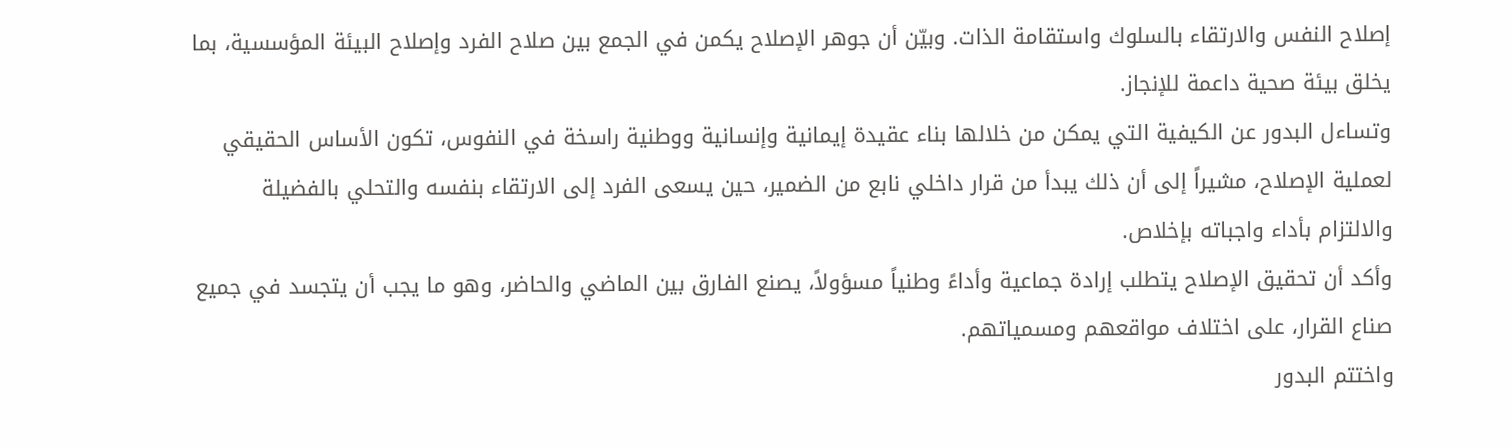إصلاح النفس والارتقاء بالسلوك واستقامة الذات. وبيّن أن جوهر الإصلاح يكمن في الجمع بين صلاح الفرد وإصلاح البيئة المؤسسية، بما يخلق بيئة صحية داعمة للإنجاز.
وتساءل البدور عن الكيفية التي يمكن من خلالها بناء عقيدة إيمانية وإنسانية ووطنية راسخة في النفوس، تكون الأساس الحقيقي لعملية الإصلاح، مشيراً إلى أن ذلك يبدأ من قرار داخلي نابع من الضمير، حين يسعى الفرد إلى الارتقاء بنفسه والتحلي بالفضيلة والالتزام بأداء واجباته بإخلاص.
وأكد أن تحقيق الإصلاح يتطلب إرادة جماعية وأداءً وطنياً مسؤولاً، يصنع الفارق بين الماضي والحاضر، وهو ما يجب أن يتجسد في جميع صناع القرار، على اختلاف مواقعهم ومسمياتهم.
واختتم البدور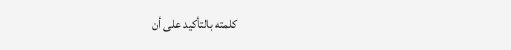كلمته بالتأكيد على أن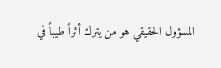المسؤول الحقيقي هو من يترك أثراً طيباً في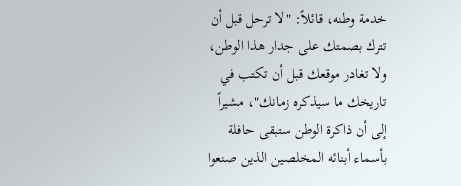خدمة وطنه، قائلاً: "لا ترحل قبل أن تترك بصمتك على جدار هذا الوطن، ولا تغادر موقعك قبل أن تكتب في تاريخك ما سيذكره زمانك"، مشيراً إلى أن ذاكرة الوطن ستبقى حافلة بأسماء أبنائه المخلصين الذين صنعوا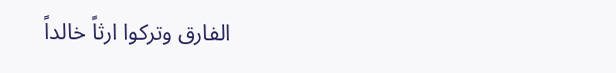الفارق وتركوا ارثاً خالداً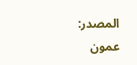المصدر:
عمون